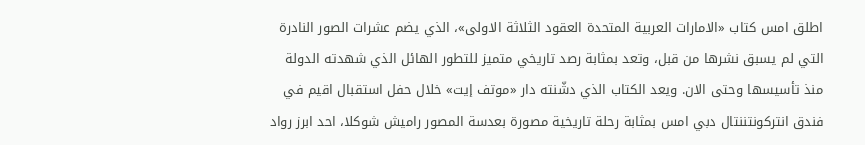اطلق امس كتاب «الامارات العربية المتحدة العقود الثلاثة الاولى»، الذي يضم عشرات الصور النادرة التي لم يسبق نشرها من قبل، وتعد بمثابة رصد تاريخي متميز للتطور الهائل الذي شهدته الدولة منذ تأسيسها وحتى الان. ويعد الكتاب الذي دشّنته دار «موتف إيت» خلال حفل استقبال اقيم في فندق انتركونتننتال دبي امس بمثابة رحلة تاريخية مصورة بعدسة المصور راميش شوكلا، احد ابرز رواد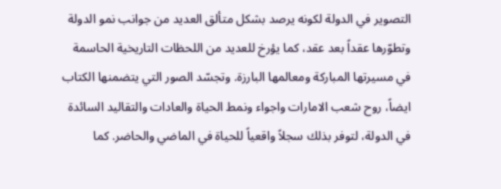التصوير في الدولة لكونه يرصد بشكل متألق العديد من جوانب نمو الدولة وتطوّرها عقداً بعد عقد، كما يؤرخ للعديد من اللحظات التاريخية الحاسمة في مسيرتها المباركة ومعالمها البارزة. وتجسّد الصور التي يتضمنها الكتاب ايضاً، روح شعب الامارات واجواء ونمط الحياة والعادات والتقاليد السائدة في الدولة، لتوفر بذلك سجلاً واقعياً للحياة في الماضي والحاضر. كما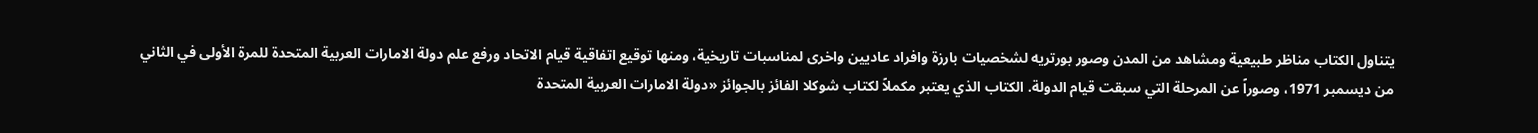يتناول الكتاب مناظر طبيعية ومشاهد من المدن وصور بورتريه لشخصيات بارزة وافراد عاديين واخرى لمناسبات تاريخية، ومنها توقيع اتفاقية قيام الاتحاد ورفع علم دولة الامارات العربية المتحدة للمرة الأولى في الثاني من ديسمبر 1971، وصوراً عن المرحلة التي سبقت قيام الدولة. الكتاب الذي يعتبر مكملاً لكتاب شوكلا الفائز بالجوائز «دولة الامارات العربية المتحدة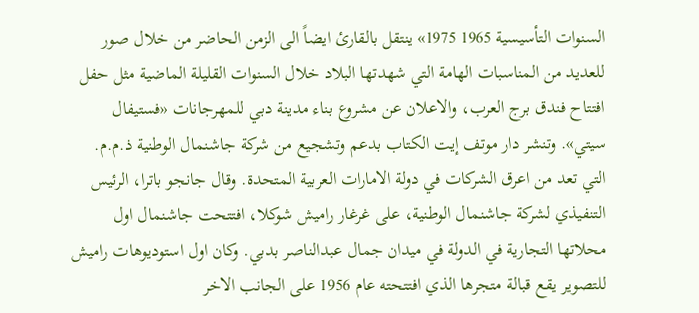السنوات التأسيسية 1965 1975» ينتقل بالقارئ ايضاً الى الزمن الحاضر من خلال صور للعديد من المناسبات الهامة التي شهدتها البلاد خلال السنوات القليلة الماضية مثل حفل افتتاح فندق برج العرب، والاعلان عن مشروع بناء مدينة دبي للمهرجانات «فستيفال سيتي». وتنشر دار موتف إيت الكتاب بدعم وتشجيع من شركة جاشنمال الوطنية ذ.م.م. التي تعد من اعرق الشركات في دولة الامارات العربية المتحدة. وقال جانجو باترا، الرئيس التنفيذي لشركة جاشنمال الوطنية، على غرغار راميش شوكلا، افتتحت جاشنمال اول محلاتها التجارية في الدولة في ميدان جمال عبدالناصر بدبي. وكان اول استوديوهات راميش للتصوير يقع قبالة متجرها الذي افتتحته عام 1956 على الجانب الاخر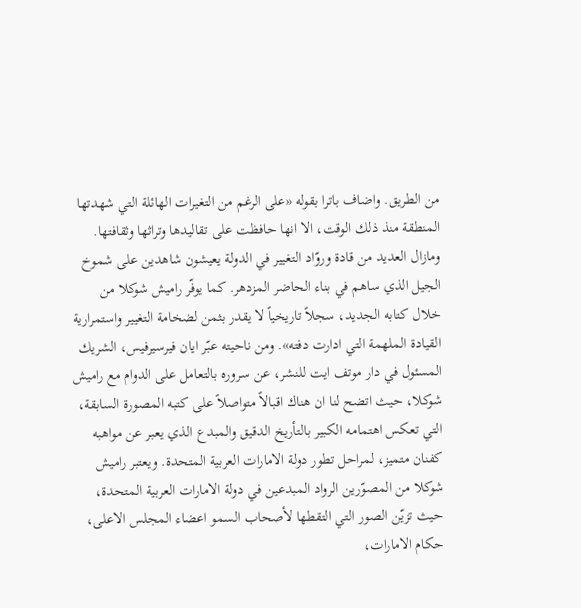من الطريق. واضاف باترا بقوله «على الرغم من التغيرات الهائلة التي شهدتها المنطقة منذ ذلك الوقت، الا انها حافظت على تقاليدها وتراثها وثقافتها. ومازال العديد من قادة وروّاد التغيير في الدولة يعيشون شاهدين على شموخ الجيل الذي ساهم في بناء الحاضر المزدهر. كما يوفّر راميش شوكلا من خلال كتابه الجديد، سجلاً تاريخياً لا يقدر بثمن لضخامة التغيير واستمرارية القيادة الملهمة التي ادارت دفته». ومن ناحيته عبّر ايان فيرسيرفيس، الشريك المسئول في دار موتف ايت للنشر، عن سروره بالتعامل على الدوام مع راميش شوكلا، حيث اتضح لنا ان هناك اقبالاً متواصلاً على كتبه المصورة السابقة، التي تعكس اهتمامه الكبير بالتأريخ الدقيق والمبدع الذي يعبر عن مواهبه كفنان متميز، لمراحل تطور دولة الامارات العربية المتحدة. ويعتبر راميش شوكلا من المصوّرين الرواد المبدعين في دولة الامارات العربية المتحدة، حيث تزيّن الصور التي التقطها لأصحاب السمو اعضاء المجلس الاعلى، حكام الامارات،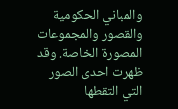والمباني الحكومية والقصور والمجموعات المصورة الخاصة. وقد ظهرت احدى الصور التي التقطها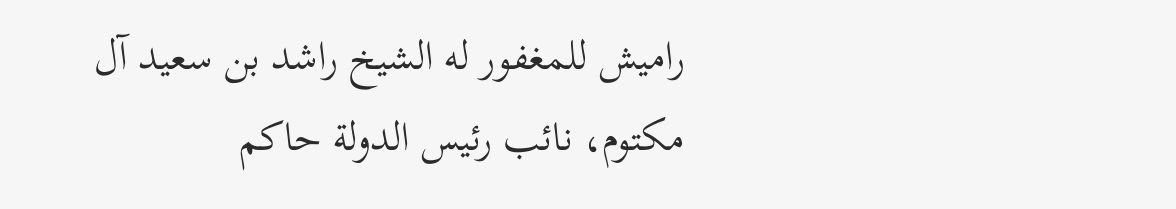راميش للمغفور له الشيخ راشد بن سعيد آل مكتوم، نائب رئيس الدولة حاكم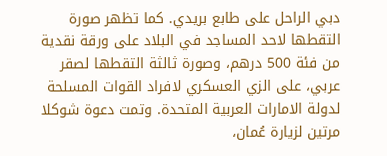دبي الراحل على طابع بريدي. كما تظهر صورة التقطها لاحد المساجد في البلاد على ورقة نقدية من فئة 500 درهم، وصورة ثالثة التقطها لصقر عربي، على الزي العسكري لافراد القوات المسلحة لدولة الامارات العربية المتحدة. وتمت دعوة شوكلا مرتين لزيارة عُمان،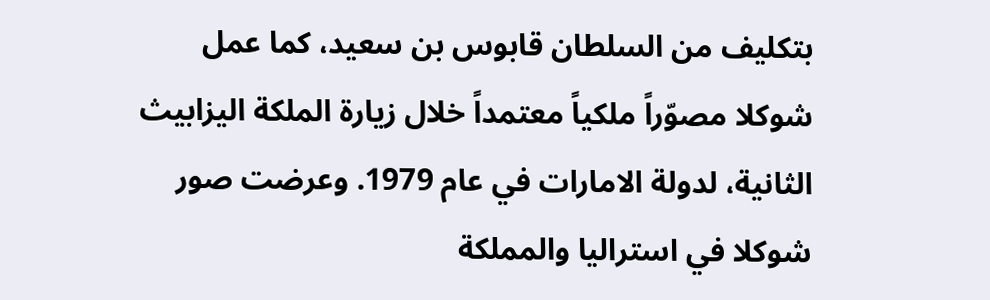بتكليف من السلطان قابوس بن سعيد، كما عمل شوكلا مصوّراً ملكياً معتمداً خلال زيارة الملكة اليزابيث الثانية، لدولة الامارات في عام 1979. وعرضت صور شوكلا في استراليا والمملكة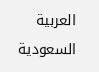العربية السعودية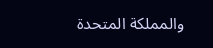والمملكة المتحدة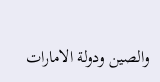والصين ودولة الامارات